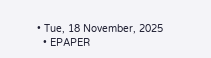• Tue, 18 November, 2025
  • EPAPER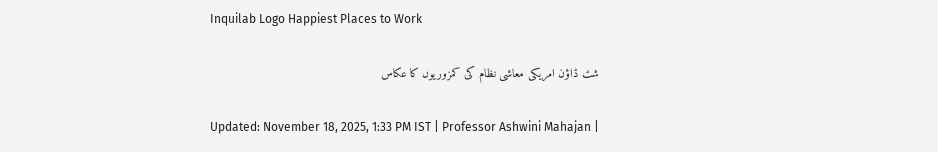Inquilab Logo Happiest Places to Work

شٹ ڈاؤن امریکی معاشی نظام کی کمزوریوں کا عکاس

Updated: November 18, 2025, 1:33 PM IST | Professor Ashwini Mahajan |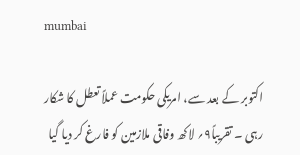mumbai

اکتوبر کے بعد سے، امریکی حکومت عملاً تعطل کا شکار رہی ۔ تقریباً۹؍ لاکھ وفاقی ملازمین کو فارغ کر دیا گیا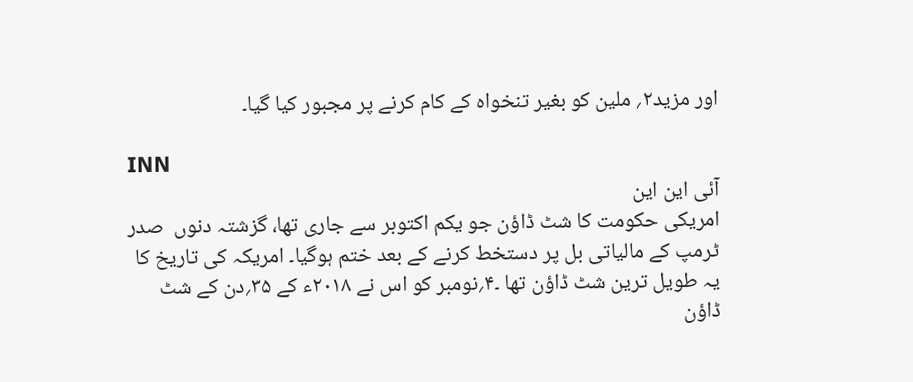اور مزید۲؍ ملین کو بغیر تنخواہ کے کام کرنے پر مجبور کیا گیا۔

INN
آئی این این
امریکی حکومت کا شٹ ڈاؤن جو یکم اکتوبر سے جاری تھا، گزشتہ دنوں  صدر ٹرمپ کے مالیاتی بل پر دستخط کرنے کے بعد ختم ہوگیا۔ امریکہ کی تاریخ کا یہ طویل ترین شٹ ڈاؤن تھا ۔۴؍نومبر کو اس نے ۲۰۱۸ء کے ۳۵؍دن کے شٹ ڈاؤن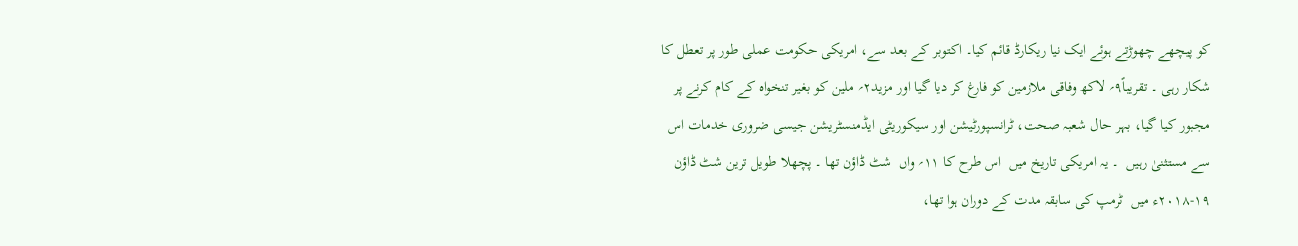کو پیچھے چھوڑتے ہوئے ایک نیا ریکارڈ قائم کیا۔ اکتوبر کے بعد سے، امریکی حکومت عملی طور پر تعطل کا شکار رہی ۔ تقریباً۹؍ لاکھ وفاقی ملازمین کو فارغ کر دیا گیا اور مزید۲؍ ملین کو بغیر تنخواہ کے کام کرنے پر مجبور کیا گیا، بہر حال شعبہ صحت، ٹرانسپورٹیشن اور سیکوریٹی ایڈمنسٹریشن جیسی ضروری خدمات اس سے مستثنیٰ رہیں  ۔ یہ امریکی تاریخ میں  اس طرح کا ۱۱؍ واں  شٹ ڈاؤن تھا ۔ پچھلا طویل ترین شٹ ڈاؤن ۱۹-۲۰۱۸ء میں  ٹرمپ کی سابقہ مدت کے دوران ہوا تھا،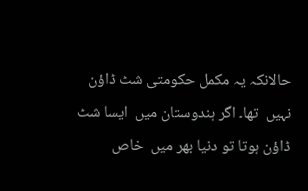حالانکہ یہ مکمل حکومتی شٹ ڈاؤن نہیں  تھا۔ اگر ہندوستان میں  ایسا شٹ ڈاؤن ہوتا تو دنیا بھر میں  خاص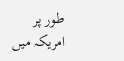طور پر امریکہ میں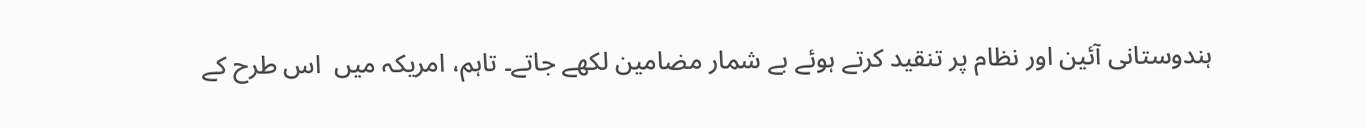ہندوستانی آئین اور نظام پر تنقید کرتے ہوئے بے شمار مضامین لکھے جاتے۔ تاہم، امریکہ میں  اس طرح کے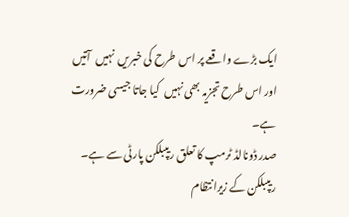ایک بڑے واقعے پر اس طرح کی خبریں  نہیں  آتیں  اور اس طرح تجزیہ بھی نہیں  کیا جاتا جیسی ضرورت ہے۔
صدر ڈونالڈ ٹرمپ کا تعلق ریپبلکن پارٹی سے ہے۔ ریپبلکن کے زیرانتظام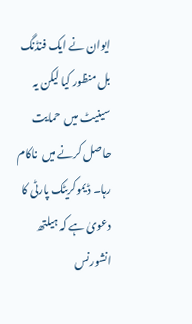ایوان نے ایک فنڈنگ بل منظور کیا لیکن یہ سینیٹ میں  حمایت حاصل کرنے میں  ناکام رہا۔ ڈیموکریٹک پارٹی کا دعویٰ ہے کہ ہیلتھ انشورنس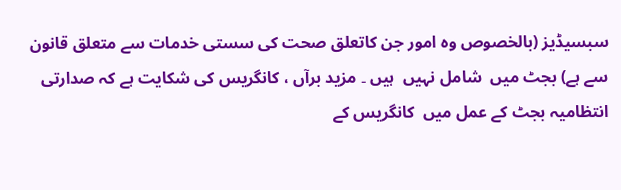سبسیڈیز (بالخصوص وہ امور جن کاتعلق صحت کی سستی خدمات سے متعلق قانون سے ہے) بجٹ میں  شامل نہیں  ہیں ۔ مزید برآں ، کانگریس کی شکایت ہے کہ صدارتی انتظامیہ بجٹ کے عمل میں  کانگریس کے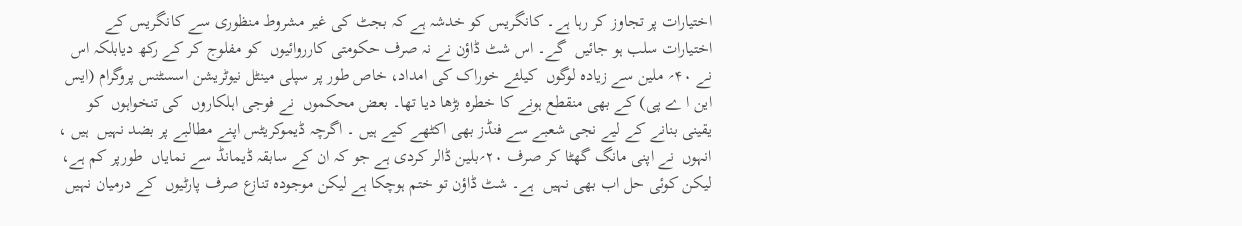اختیارات پر تجاوز کر رہا ہے۔ کانگریس کو خدشہ ہے کہ بجٹ کی غیر مشروط منظوری سے کانگریس کے اختیارات سلب ہو جائیں  گے۔ اس شٹ ڈاؤن نے نہ صرف حکومتی کارروائیوں  کو مفلوج کر کے رکھ دیابلکہ اس نے ۴۰؍ ملین سے زیادہ لوگوں  کیلئے خوراک کی امداد، خاص طور پر سپلی مینٹل نیوٹریشن اسسٹنس پروگرام (ایس این ا ے پی) کے بھی منقطع ہونے کا خطرہ بڑھا دیا تھا۔ بعض محکموں  نے فوجی اہلکاروں  کی تنخواہوں  کو یقینی بنانے کے لیے نجی شعبے سے فنڈز بھی اکٹھے کیے ہیں ۔ اگرچہ ڈیموکریٹس اپنے مطالبے پر بضد نہیں  ہیں ، انہوں  نے اپنی مانگ گھٹا کر صرف ۲۰؍بلین ڈالر کردی ہے جو کہ ان کے سابقہ ڈیمانڈ سے نمایاں  طورپر کم ہے، لیکن کوئی حل اب بھی نہیں  ہے۔ شٹ ڈاؤن تو ختم ہوچکا ہے لیکن موجودہ تنازع صرف پارٹیوں  کے درمیان نہیں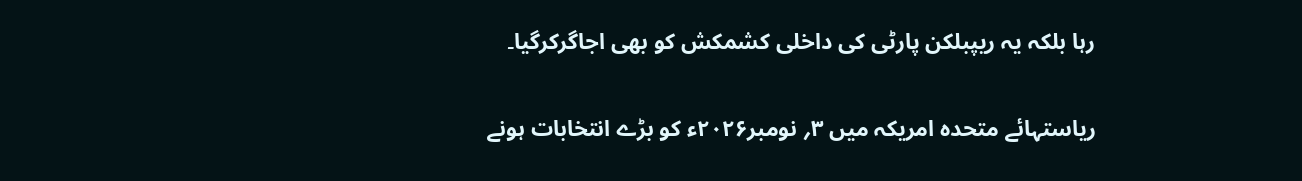رہا بلکہ یہ ریپبلکن پارٹی کی داخلی کشمکش کو بھی اجاگرکرگیا۔


ریاستہائے متحدہ امریکہ میں ۳؍ نومبر۲۰۲۶ء کو بڑے انتخابات ہونے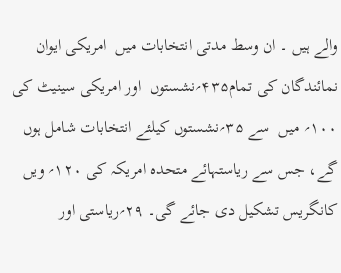والے ہیں ۔ ان وسط مدتی انتخابات میں  امریکی ایوان نمائندگان کی تمام۴۳۵؍نشستوں  اور امریکی سینیٹ کی ۱۰۰؍ میں  سے ۳۵؍نشستوں کیلئے انتخابات شامل ہوں  گے، جس سے ریاستہائے متحدہ امریکہ کی ۱۲۰؍ ویں  کانگریس تشکیل دی جائے گی۔ ۲۹؍ریاستی اور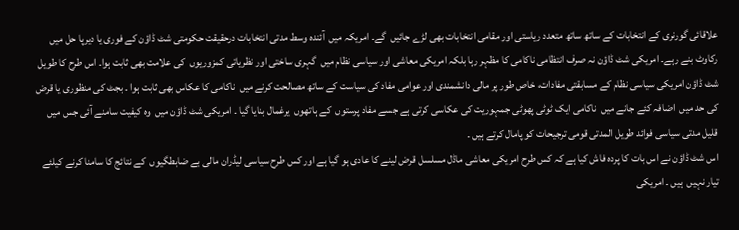علاقائی گورنری کے انتخابات کے ساتھ ساتھ متعدد ریاستی اور مقامی انتخابات بھی لڑے جائیں  گے۔ امریکہ میں  آئندہ وسط مدتی انتخابات درحقیقت حکومتی شٹ ڈاؤن کے فوری یا دیرپا حل میں  رکاوٹ بنے رہے۔ امریکی شٹ ڈاؤن نہ صرف انتظامی ناکامی کا مظہر رہا بلکہ امریکی معاشی اور سیاسی نظام میں  گہری ساختی اور نظریاتی کمزوریوں  کی علامت بھی ثابت ہوا۔ اس طرح کا طویل شٹ ڈاؤن امریکی سیاسی نظام کے مسابقتی مفادات، خاص طور پر مالی دانشمندی اور عوامی مفاد کی سیاست کے ساتھ مصالحت کرنے میں  ناکامی کا عکاس بھی ثابت ہوا ۔ بجٹ کی منظوری یا قرض کی حد میں  اضافہ کئے جانے میں  ناکامی ایک ٹوٹی پھوٹی جمہوریت کی عکاسی کرتی ہے جسے مفاد پرستوں  کے ہاتھوں  یرغمال بنایا گیا ۔ امریکی شٹ ڈاؤن میں  وہ کیفیت سامنے آئی جس میں  قلیل مدتی سیاسی فوائد طویل المدتی قومی ترجیحات کو پامال کرتے ہیں ۔
اس شٹ ڈاؤن نے اس بات کا پردہ فاش کیا ہے کہ کس طرح امریکی معاشی ماڈل مسلسل قرض لینے کا عادی ہو گیا ہے اور کس طرح سیاسی لیڈران مالی بے ضابطگیوں  کے نتائج کا سامنا کرنے کیلئے تیار نہیں  ہیں ۔ امریکی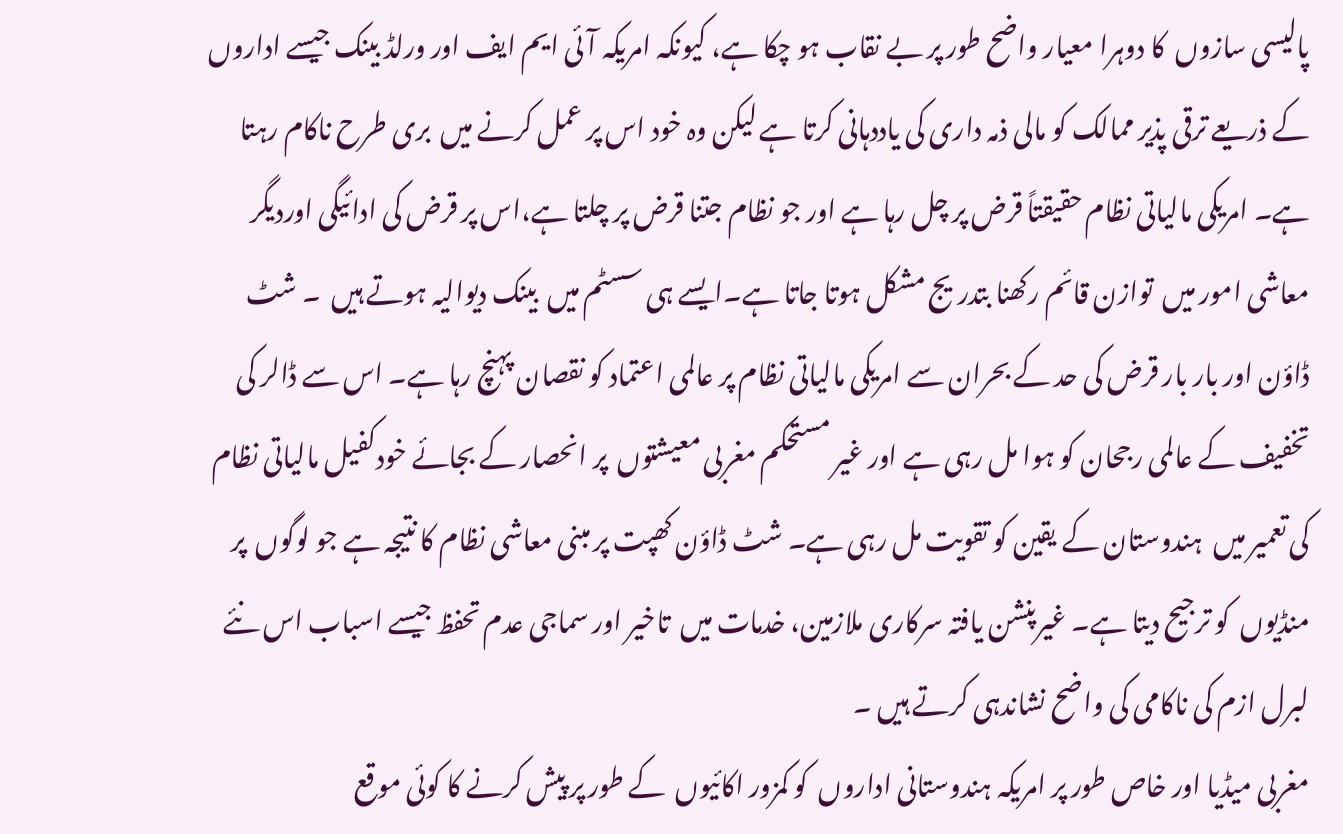پالیسی سازوں  کا دوہرا معیار واضح طور پر بے نقاب ہو چکا ہے، کیونکہ امریکہ آئی ایم ایف اور ورلڈ بینک جیسے اداروں  کے ذریعے ترقی پذیر ممالک کو مالی ذمہ داری کی یاددہانی کرتا ہے لیکن وہ خود اس پر عمل کرنے میں  بری طرح ناکام رہتا ہے۔ امریکی مالیاتی نظام حقیقتاً قرض پر چل رہا ہے اور جو نظام جتنا قرض پر چلتا ہے،اس پر قرض کی ادائیگی اوردیگر معاشی امور میں  توازن قائم رکھنا بتدریج مشکل ہوتا جاتا ہے۔ایسے ہی سسٹم میں  بینک دیوالیہ ہوتے ہیں  ۔ شٹ ڈاؤن اور بار بار قرض کی حد کے بحران سے امریکی مالیاتی نظام پر عالمی اعتماد کو نقصان پہنچ رہا ہے۔ اس سے ڈالر کی تخفیف کے عالمی رجحان کو ہوا مل رہی ہے اور غیر مستحکم مغربی معیشتوں  پر انحصار کے بجائے خودکفیل مالیاتی نظام کی تعمیر میں  ہندوستان کے یقین کو تقویت مل رہی ہے۔ شٹ ڈاؤن کھپت پر مبنی معاشی نظام کا نتیجہ ہے جو لوگوں  پر منڈیوں  کو ترجیح دیتا ہے۔ غیرپنشن یافتہ سرکاری ملازمین، خدمات میں  تاخیر اور سماجی عدم تحفظ جیسے اسباب اس نئے لبرل ازم کی ناکامی کی واضح نشاندہی کرتے ہیں ۔
مغربی میڈیا اور خاص طور پر امریکہ ہندوستانی اداروں  کو کمزور اکائیوں  کے طور پر پیش کرنے کا کوئی موقع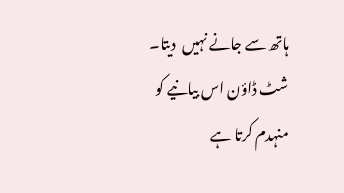ہاتھ سے جانے نہیں  دیتا۔ شٹ ڈاؤن اس بیانیے کو منہدم کرتا ہے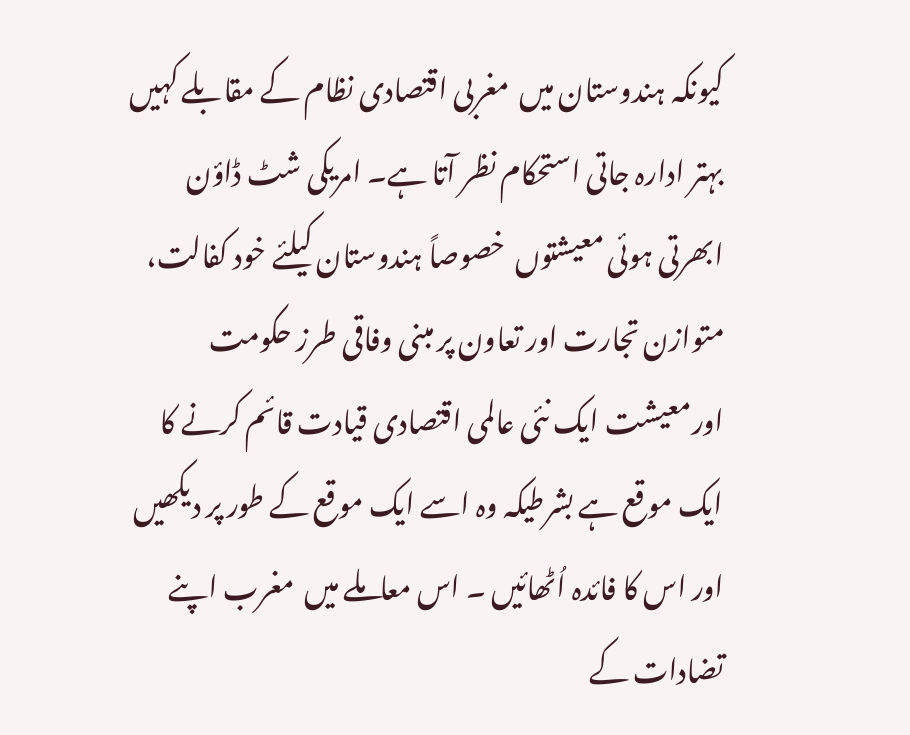کیونکہ ہندوستان میں  مغربی اقتصادی نظام کے مقابلے کہیں  بہتر ادارہ جاتی استحکام نظر آتا ہے۔ امریکی شٹ ڈاؤن ابھرتی ہوئی معیشتوں  خصوصاً ہندوستان کیلئے خود کفالت، متوازن تجارت اور تعاون پر مبنی وفاقی طرز حکومت اورمعیشت ایک نئی عالمی اقتصادی قیادت قائم کرنے کا ایک موقع ہے بشرطیکہ وہ اسے ایک موقع کے طور پر دیکھیں  اور اس کا فائدہ اُٹھائیں ۔ اس معاملے میں  مغرب اپنے تضادات کے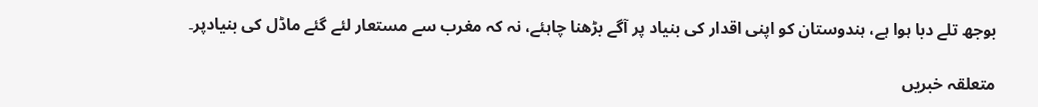بوجھ تلے دبا ہوا ہے، ہندوستان کو اپنی اقدار کی بنیاد پر آگے بڑھنا چاہئے، نہ کہ مغرب سے مستعار لئے گئے ماڈل کی بنیادپر۔

متعلقہ خبریں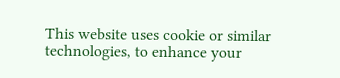This website uses cookie or similar technologies, to enhance your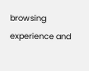browsing experience and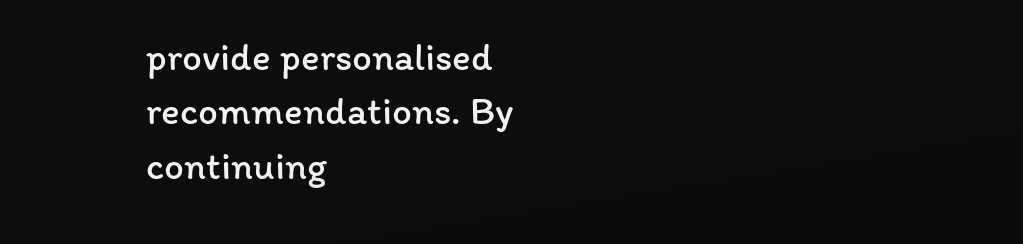provide personalised recommendations. By continuing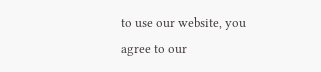to use our website, you agree to our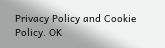Privacy Policy and Cookie Policy. OK